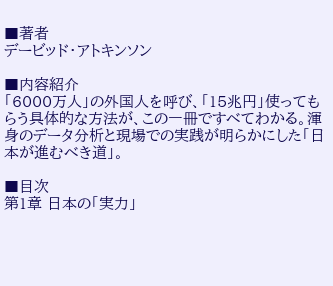■著者
デービッド・アトキンソン

■内容紹介
「6000万人」の外国人を呼び、「15兆円」使ってもらう具体的な方法が、この一冊ですべてわかる。渾身のデータ分析と現場での実践が明らかにした「日本が進むべき道」。

■目次
第1章 日本の「実力」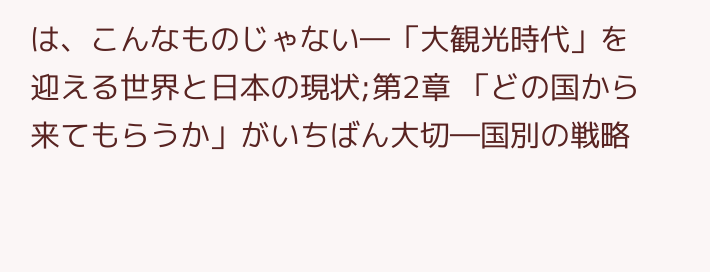は、こんなものじゃない―「大観光時代」を迎える世界と日本の現状;第2章 「どの国から来てもらうか」がいちばん大切―国別の戦略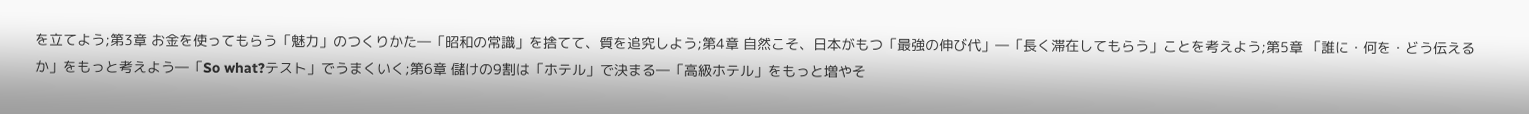を立てよう;第3章 お金を使ってもらう「魅力」のつくりかた―「昭和の常識」を捨てて、質を追究しよう;第4章 自然こそ、日本がもつ「最強の伸び代」―「長く滞在してもらう」ことを考えよう;第5章 「誰に・何を・どう伝えるか」をもっと考えよう―「So what?テスト」でうまくいく;第6章 儲けの9割は「ホテル」で決まる―「高級ホテル」をもっと増やそ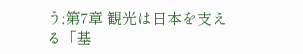う;第7章 観光は日本を支える「基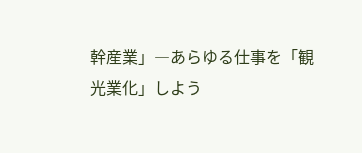幹産業」―あらゆる仕事を「観光業化」しよう